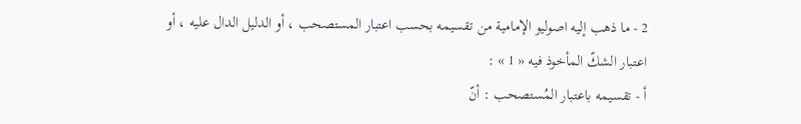2 - ما ذهب إليه اصوليو الإمامية من تقسيمه بحسب اعتبار المستصحب ، أو الدليل الدال عليه ، أو اعتبار الشكّ المأخوذ فيه « 1 » :
أ - تقسيمه باعتبار المُستصحب : أنّ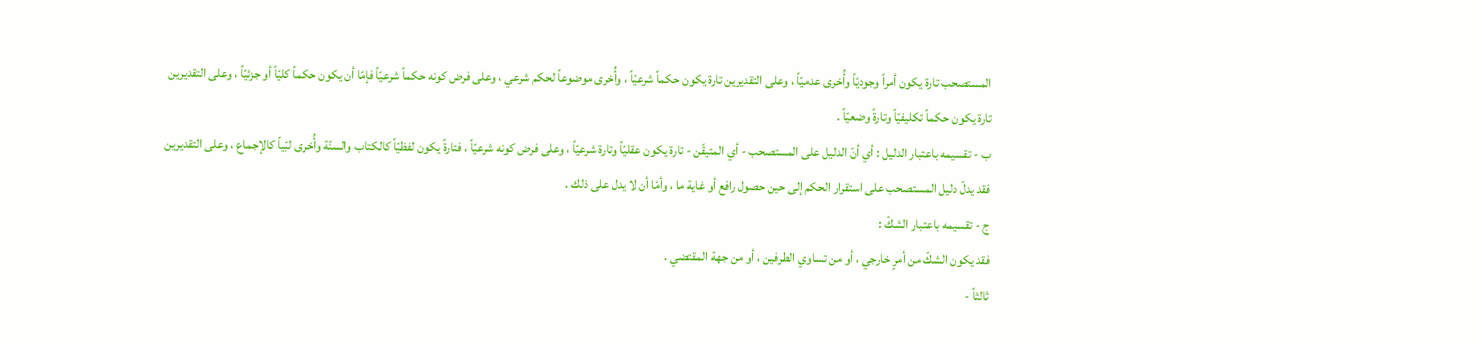المستصحب تارة يكون أمراً وجوديّاً وأُخرى عدميّاً ، وعلى التقديرين تارة يكون حكماً شرعيّاً ، وأُخرى موضوعاً لحكم شرعي ، وعلى فرض كونه حكماً شرعيّاً فإمّا أن يكون حكماً كليّاً أو جزئيّاً ، وعلى التقديرين تارة يكون حكماً تكليفيّاً وتارةً وضعيّاً .
ب - تقسيمه باعتبار الدليل : أي أنّ الدليل على المستصحب - أي المتيقّن - تارة يكون عقليّاً وتارة شرعيّاً ، وعلى فرض كونه شرعيّاً ، فتارةً يكون لفظيّاً كالكتاب والسنّة وأُخرى لبّياً كالإجماع ، وعلى التقديرين فقد يدلّ دليل المستصحب على استقرار الحكم إلى حين حصول رافع أو غاية ما ، وأمّا أن لا يدل على ذلك .
ج - تقسيمه باعتبار الشكّ :
فقد يكون الشكّ من أمرٍ خارجي ، أو من تساوي الطرفين ، أو من جهة المقتضي .
ثالثاً -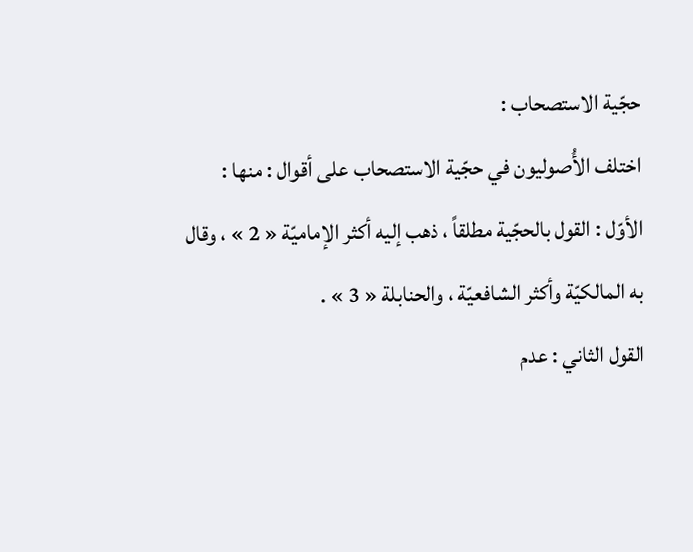حجّية الاستصحاب :
اختلف الأُصوليون في حجّية الاستصحاب على أقوال : منها :
الأوّل : القول بالحجّية مطلقاً ، ذهب إليه أكثر الإماميّة « 2 » ، وقال به المالكيّة وأكثر الشافعيّة ، والحنابلة « 3 » .
القول الثاني : عدم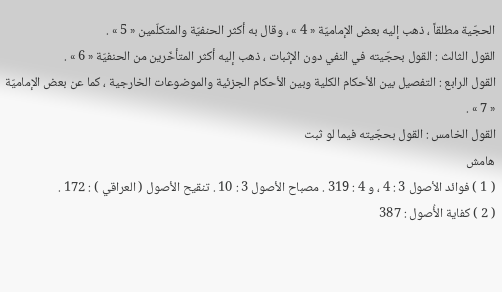الحجّية مطلقاً ، ذهب إليه بعض الإماميّة « 4 » ، وقال به أكثر الحنفيّة والمتكلّمين « 5 » .
القول الثالث : القول بحجّيته في النفي دون الإثبات ، ذهب إليه أكثر المتأخّرين من الحنفيّة « 6 » .
القول الرابع : التفصيل بين الأحكام الكلية وبين الأحكام الجزئية والموضوعات الخارجية ، كما عن بعض الإماميّة « 7 » .
القول الخامس : القول بحجّيته فيما لو ثبت
هامش
( 1 ) فوائد الأصول 3 : 4 ، و 4 : 319 . مصباح الأصول 3 : 10 . تنقيح الأصول ( العراقي ) : 172 .
( 2 ) كفاية الأُصول : 387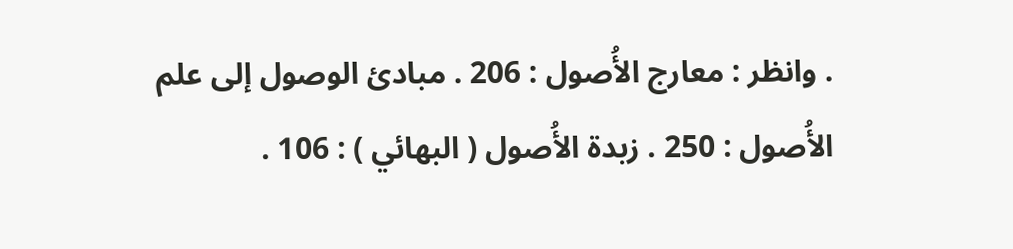. وانظر : معارج الأُصول : 206 . مبادئ الوصول إلى علم الأُصول : 250 . زبدة الأُصول ( البهائي ) : 106 .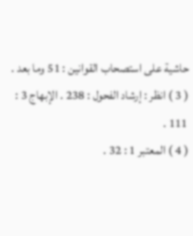حاشية على استصحاب القوانين : 51 وما بعد .
( 3 ) انظر : إرشاد الفحول : 238 . الإبهاج 3 : 111 .
( 4 ) المعتبر 1 : 32 .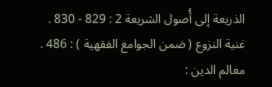الذريعة إلى أُصول الشريعة 2 : 829 - 830 . غنية النزوع ( ضمن الجوامع الفقهية ) : 486 . معالم الدين :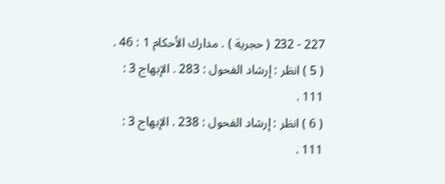227 - 232 ( حجرية ) . مدارك الأحكام 1 : 46 .
( 5 ) انظر : إرشاد الفحول : 283 . الإبهاج 3 : 111 .
( 6 ) انظر : إرشاد الفحول : 238 . الإبهاج 3 : 111 .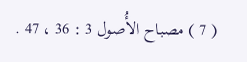( 7 ) مصباح الأُصول 3 : 36 ، 47 .